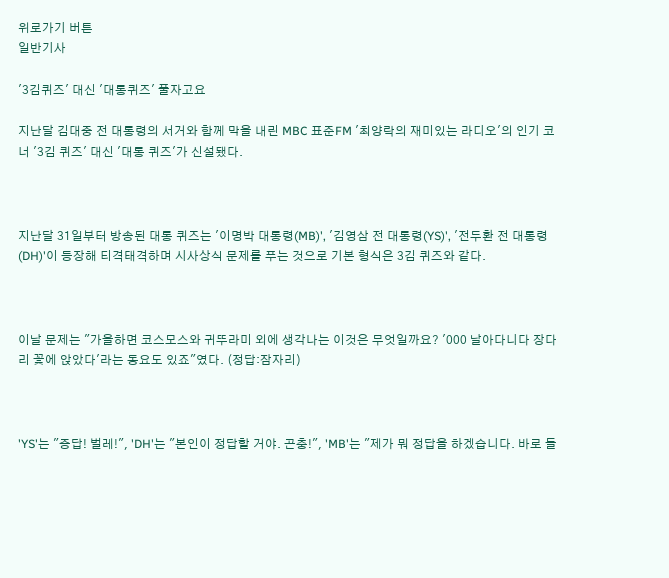위로가기 버튼
일반기사

'3김퀴즈' 대신 '대통퀴즈' 풀자고요

지난달 김대중 전 대통령의 서거와 함께 막을 내린 MBC 표준FM '최양락의 재미있는 라디오'의 인기 코너 '3김 퀴즈' 대신 '대통 퀴즈'가 신설됐다.



지난달 31일부터 방송된 대통 퀴즈는 '이명박 대통령(MB)', '김영삼 전 대통령(YS)', '전두환 전 대통령(DH)'이 등장해 티격태격하며 시사상식 문제를 푸는 것으로 기본 형식은 3김 퀴즈와 같다.



이날 문제는 "가을하면 코스모스와 귀뚜라미 외에 생각나는 이것은 무엇일까요? '000 날아다니다 장다리 꽃에 앉았다'라는 동요도 있죠"였다. (정답:잠자리)



'YS'는 "증답! 벌레!", 'DH'는 "본인이 정답할 거야. 곤충!", 'MB'는 "제가 뭐 정답을 하겠습니다. 바로 들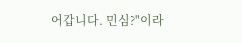어갑니다. 민심?"이라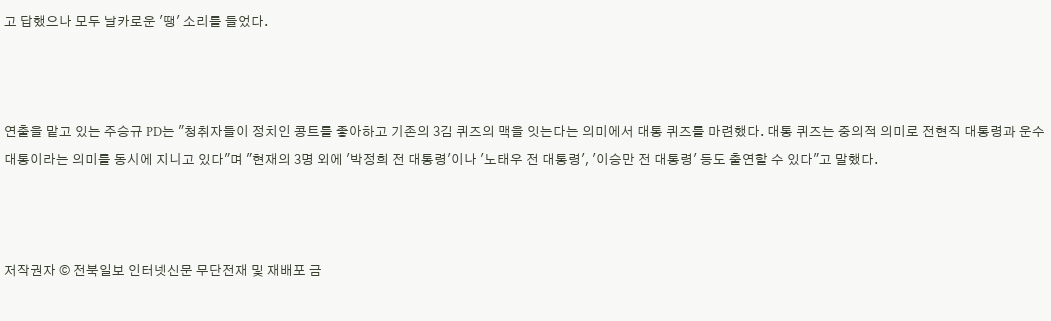고 답했으나 모두 날카로운 '땡' 소리를 들었다.



연출을 맡고 있는 주승규 PD는 "청취자들이 정치인 콩트를 좋아하고 기존의 3김 퀴즈의 맥을 잇는다는 의미에서 대통 퀴즈를 마련했다. 대통 퀴즈는 중의적 의미로 전현직 대통령과 운수대통이라는 의미를 동시에 지니고 있다"며 "현재의 3명 외에 '박정희 전 대통령'이나 '노태우 전 대통령', '이승만 전 대통령' 등도 출연할 수 있다"고 말했다.



저작권자 © 전북일보 인터넷신문 무단전재 및 재배포 금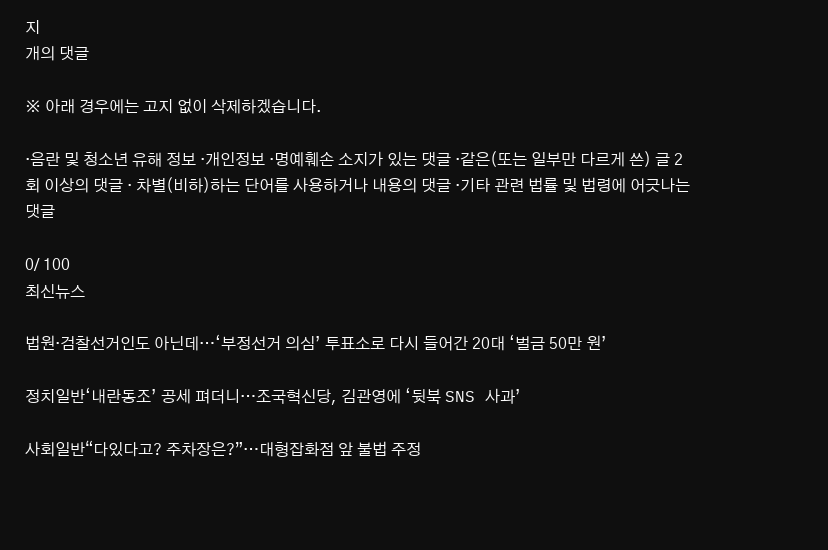지
개의 댓글

※ 아래 경우에는 고지 없이 삭제하겠습니다.

·음란 및 청소년 유해 정보 ·개인정보 ·명예훼손 소지가 있는 댓글 ·같은(또는 일부만 다르게 쓴) 글 2회 이상의 댓글 · 차별(비하)하는 단어를 사용하거나 내용의 댓글 ·기타 관련 법률 및 법령에 어긋나는 댓글

0/ 100
최신뉴스

법원·검찰선거인도 아닌데…‘부정선거 의심’ 투표소로 다시 들어간 20대 ‘벌금 50만 원’

정치일반‘내란동조’ 공세 펴더니…조국혁신당, 김관영에 ‘뒷북 SNS 사과’

사회일반“다있다고? 주차장은?”…대형잡화점 앞 불법 주정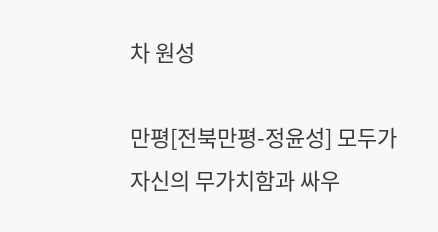차 원성

만평[전북만평-정윤성] 모두가 자신의 무가치함과 싸우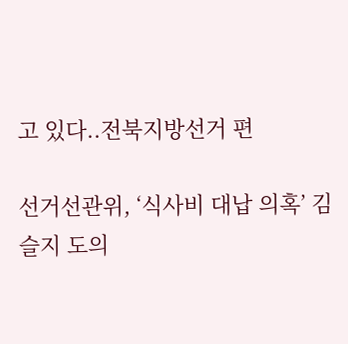고 있다..전북지방선거 편

선거선관위, ‘식사비 대납 의혹’ 김슬지 도의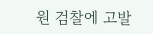원 검찰에 고발